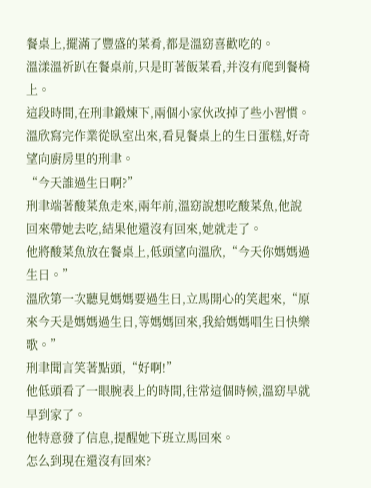餐桌上,擺滿了豐盛的菜肴,都是溫窈喜歡吃的。
溫漾溫祈趴在餐桌前,只是盯著飯菜看,并沒有爬到餐椅上。
這段時間,在刑聿鍛煉下,兩個小家伙改掉了些小習慣。
溫欣寫完作業從臥室出來,看見餐桌上的生日蛋糕,好奇望向廚房里的刑聿。
“今天誰過生日啊?”
刑聿端著酸菜魚走來,兩年前,溫窈說想吃酸菜魚,他說回來帶她去吃,結果他還沒有回來,她就走了。
他將酸菜魚放在餐桌上,低頭望向溫欣,“今天你媽媽過生日。”
溫欣第一次聽見媽媽要過生日,立馬開心的笑起來,“原來今天是媽媽過生日,等媽媽回來,我給媽媽唱生日快樂歌。”
刑聿聞言笑著點頭,“好啊!”
他低頭看了一眼腕表上的時間,往常這個時候,溫窈早就早到家了。
他特意發了信息,提醒她下班立馬回來。
怎么到現在還沒有回來?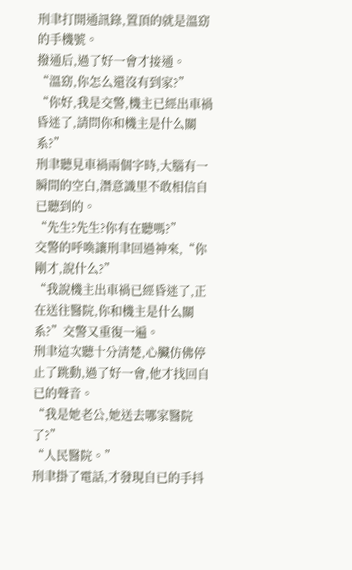刑聿打開通訊錄,置頂的就是溫窈的手機號。
撥通后,過了好一會才接通。
“溫窈,你怎么還沒有到家?”
“你好,我是交警,機主已經出車禍昏迷了,請問你和機主是什么關系?”
刑聿聽見車禍兩個字時,大腦有一瞬間的空白,潛意識里不敢相信自已聽到的。
“先生?先生?你有在聽嗎?”
交警的呼喚讓刑聿回過神來,“你剛才,說什么?”
“我說機主出車禍已經昏迷了,正在送往醫院,你和機主是什么關系?”交警又重復一遍。
刑聿這次聽十分清楚,心臟仿佛停止了跳動,過了好一會,他才找回自已的聲音。
“我是她老公,她送去哪家醫院了?”
“人民醫院。”
刑聿掛了電話,才發現自已的手抖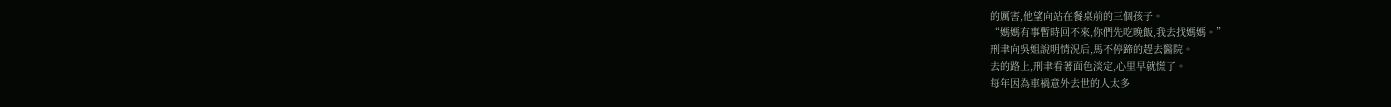的厲害,他望向站在餐桌前的三個孩子。
“媽媽有事暫時回不來,你們先吃晚飯,我去找媽媽。”
刑聿向吳姐說明情況后,馬不停蹄的趕去醫院。
去的路上,刑聿看著面色淡定,心里早就慌了。
每年因為車禍意外去世的人太多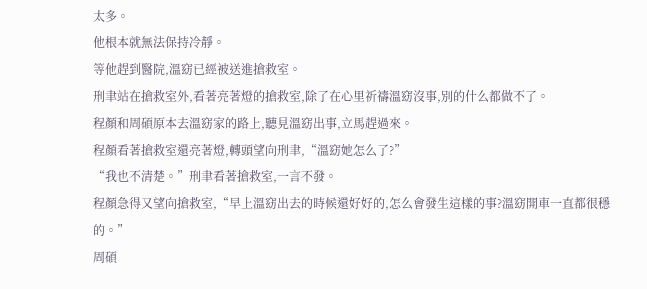太多。
他根本就無法保持冷靜。
等他趕到醫院,溫窈已經被送進搶救室。
刑聿站在搶救室外,看著亮著燈的搶救室,除了在心里祈禱溫窈沒事,別的什么都做不了。
程顏和周碩原本去溫窈家的路上,聽見溫窈出事,立馬趕過來。
程顏看著搶救室還亮著燈,轉頭望向刑聿,“溫窈她怎么了?”
“我也不清楚。”刑聿看著搶救室,一言不發。
程顏急得又望向搶救室,“早上溫窈出去的時候還好好的,怎么會發生這樣的事?溫窈開車一直都很穩的。”
周碩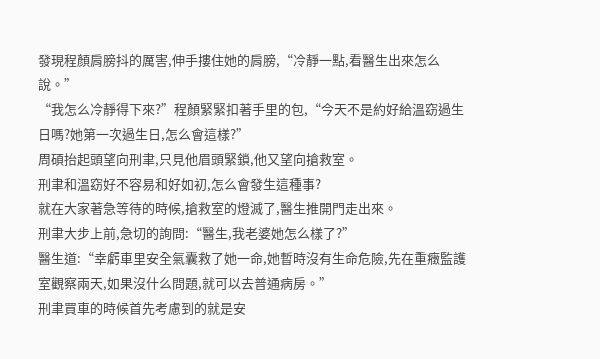發現程顏肩膀抖的厲害,伸手摟住她的肩膀,“冷靜一點,看醫生出來怎么說。”
“我怎么冷靜得下來?”程顏緊緊扣著手里的包,“今天不是約好給溫窈過生日嗎?她第一次過生日,怎么會這樣?”
周碩抬起頭望向刑聿,只見他眉頭緊鎖,他又望向搶救室。
刑聿和溫窈好不容易和好如初,怎么會發生這種事?
就在大家著急等待的時候,搶救室的燈滅了,醫生推開門走出來。
刑聿大步上前,急切的詢問:“醫生,我老婆她怎么樣了?”
醫生道:“幸虧車里安全氣囊救了她一命,她暫時沒有生命危險,先在重癥監護室觀察兩天,如果沒什么問題,就可以去普通病房。”
刑聿買車的時候首先考慮到的就是安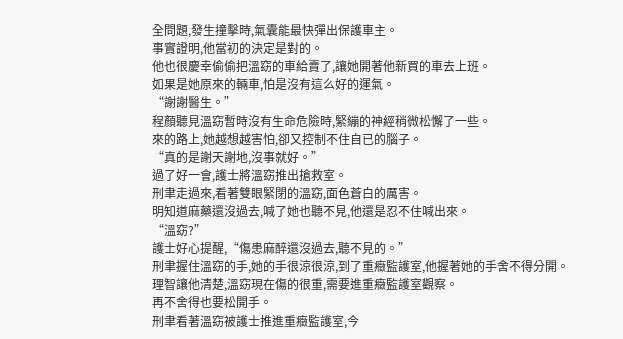全問題,發生撞擊時,氣囊能最快彈出保護車主。
事實證明,他當初的決定是對的。
他也很慶幸偷偷把溫窈的車給賣了,讓她開著他新買的車去上班。
如果是她原來的輛車,怕是沒有這么好的運氣。
“謝謝醫生。”
程顏聽見溫窈暫時沒有生命危險時,緊繃的神經稍微松懈了一些。
來的路上,她越想越害怕,卻又控制不住自已的腦子。
“真的是謝天謝地,沒事就好。”
過了好一會,護士將溫窈推出搶救室。
刑聿走過來,看著雙眼緊閉的溫窈,面色蒼白的厲害。
明知道麻藥還沒過去,喊了她也聽不見,他還是忍不住喊出來。
“溫窈?”
護士好心提醒,“傷患麻醉還沒過去,聽不見的。”
刑聿握住溫窈的手,她的手很涼很涼,到了重癥監護室,他握著她的手舍不得分開。
理智讓他清楚,溫窈現在傷的很重,需要進重癥監護室觀察。
再不舍得也要松開手。
刑聿看著溫窈被護士推進重癥監護室,今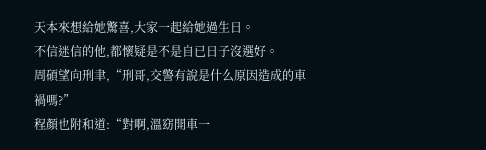天本來想給她驚喜,大家一起給她過生日。
不信迷信的他,都懷疑是不是自已日子沒選好。
周碩望向刑聿,“刑哥,交警有說是什么原因造成的車禍嗎?”
程顏也附和道:“對啊,溫窈開車一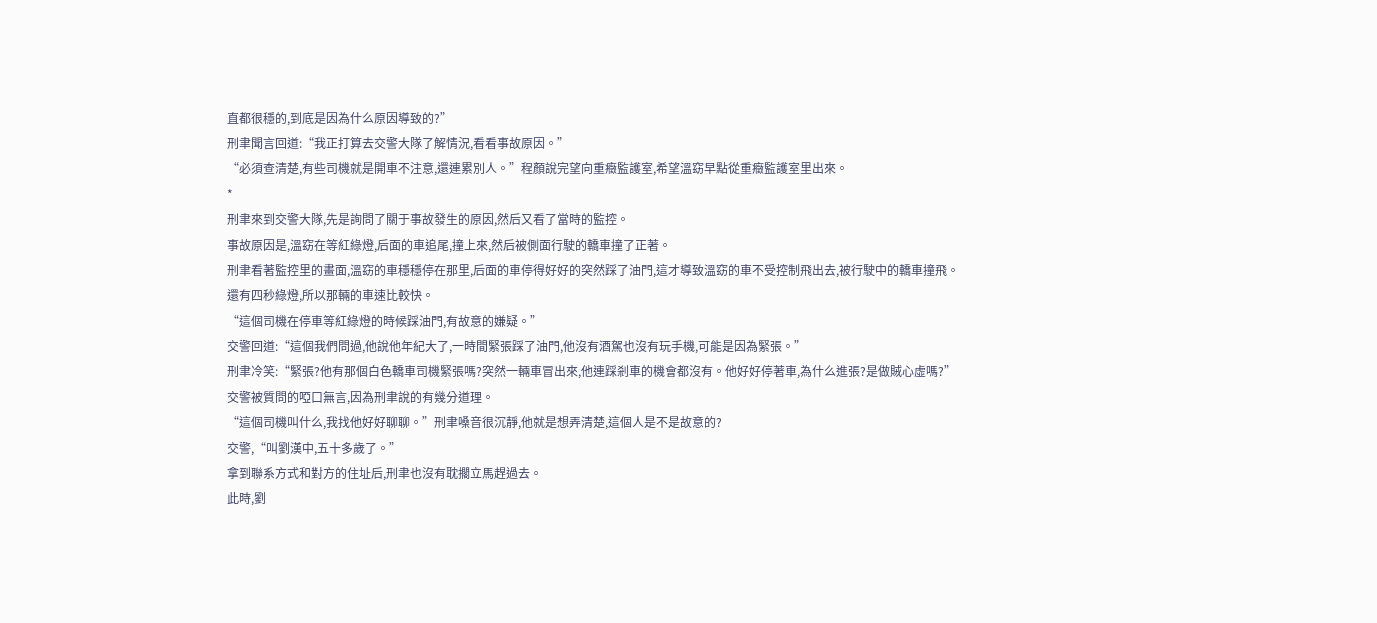直都很穩的,到底是因為什么原因導致的?”
刑聿聞言回道:“我正打算去交警大隊了解情況,看看事故原因。”
“必須查清楚,有些司機就是開車不注意,還連累別人。”程顏說完望向重癥監護室,希望溫窈早點從重癥監護室里出來。
*
刑聿來到交警大隊,先是詢問了關于事故發生的原因,然后又看了當時的監控。
事故原因是,溫窈在等紅綠燈,后面的車追尾,撞上來,然后被側面行駛的轎車撞了正著。
刑聿看著監控里的畫面,溫窈的車穩穩停在那里,后面的車停得好好的突然踩了油門,這才導致溫窈的車不受控制飛出去,被行駛中的轎車撞飛。
還有四秒綠燈,所以那輛的車速比較快。
“這個司機在停車等紅綠燈的時候踩油門,有故意的嫌疑。”
交警回道:“這個我們問過,他說他年紀大了,一時間緊張踩了油門,他沒有酒駕也沒有玩手機,可能是因為緊張。”
刑聿冷笑:“緊張?他有那個白色轎車司機緊張嗎?突然一輛車冒出來,他連踩剎車的機會都沒有。他好好停著車,為什么進張?是做賊心虛嗎?”
交警被質問的啞口無言,因為刑聿說的有幾分道理。
“這個司機叫什么,我找他好好聊聊。”刑聿嗓音很沉靜,他就是想弄清楚,這個人是不是故意的?
交警,“叫劉漢中,五十多歲了。”
拿到聯系方式和對方的住址后,刑聿也沒有耽擱立馬趕過去。
此時,劉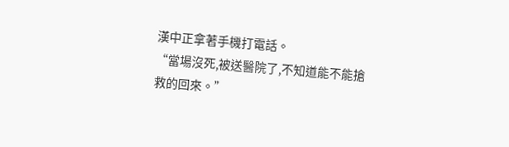漢中正拿著手機打電話。
“當場沒死,被送醫院了,不知道能不能搶救的回來。”